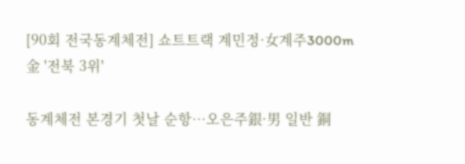[90회 전국동계체전] 쇼트트랙 계민정·女계주3000m 金 '전북 3위'

동계체전 본경기 첫날 순항…오은주銀·男 일반 銅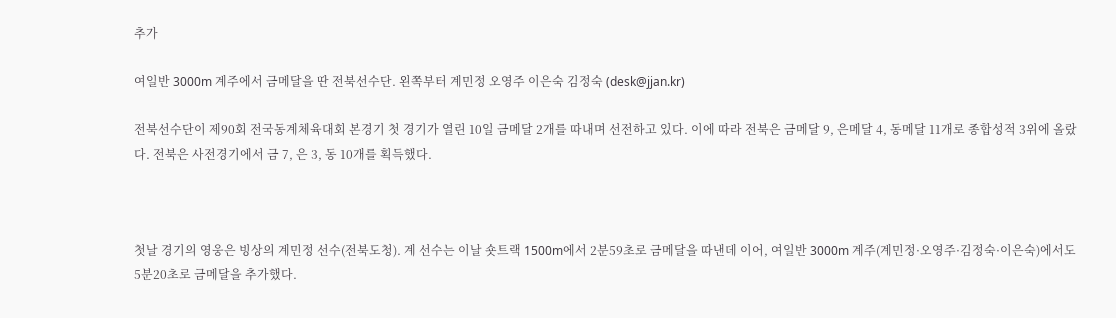추가

여일반 3000m 계주에서 금메달을 딴 전북선수단. 왼쪽부터 계민정 오영주 이은숙 김정숙 (desk@jjan.kr)

전북선수단이 제90회 전국동계체육대회 본경기 첫 경기가 열린 10일 금메달 2개를 따내며 선전하고 있다. 이에 따라 전북은 금메달 9, 은메달 4, 동메달 11개로 종합성적 3위에 올랐다. 전북은 사전경기에서 금 7, 은 3, 동 10개를 획득했다.



첫날 경기의 영웅은 빙상의 계민정 선수(전북도청). 계 선수는 이날 숏트랙 1500m에서 2분59초로 금메달을 따낸데 이어, 여일반 3000m 계주(계민정·오영주·김정숙·이은숙)에서도 5분20초로 금메달을 추가했다.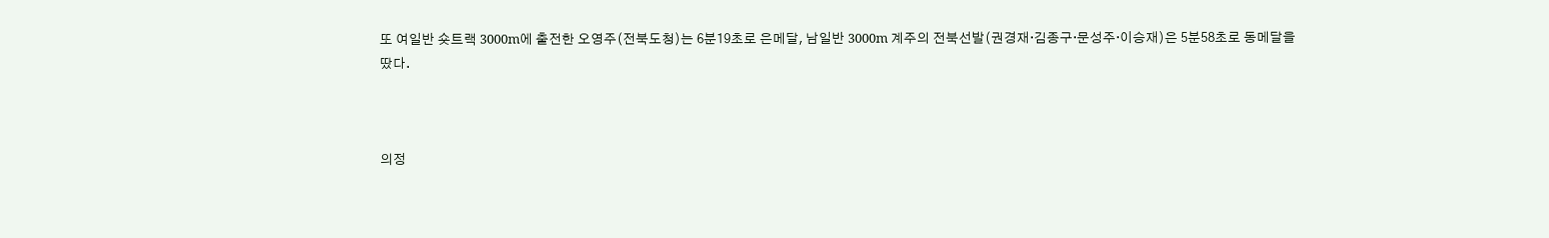또 여일반 숏트랙 3000m에 출전한 오영주(전북도청)는 6분19초로 은메달, 남일반 3000m 계주의 전북선발(권경재·김종구·문성주·이승재)은 5분58초로 동메달을 땄다.



의정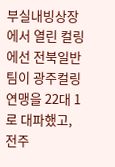부실내빙상장에서 열린 컬링에선 전북일반팀이 광주컬링연맹을 22대 1로 대파했고, 전주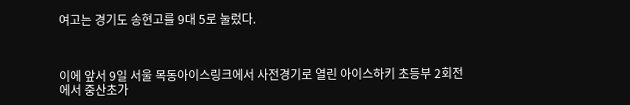여고는 경기도 송현고를 9대 5로 눌렀다.



이에 앞서 9일 서울 목동아이스링크에서 사전경기로 열린 아이스하키 초등부 2회전에서 중산초가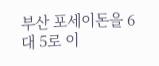부산 포세이돈을 6대 5로 이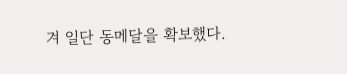겨 일단 동메달을 확보했다.